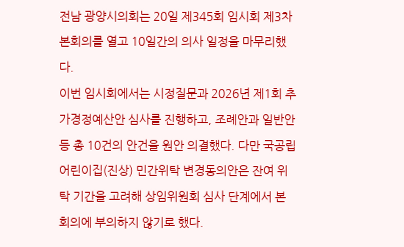전남 광양시의회는 20일 제345회 임시회 제3차 본회의를 열고 10일간의 의사 일정을 마무리했다.
이번 임시회에서는 시정질문과 2026년 제1회 추가경정예산안 심사를 진행하고, 조례안과 일반안 등 총 10건의 안건을 원안 의결했다. 다만 국공립어린이집(진상) 민간위탁 변경동의안은 잔여 위탁 기간을 고려해 상임위원회 심사 단계에서 본회의에 부의하지 않기로 했다.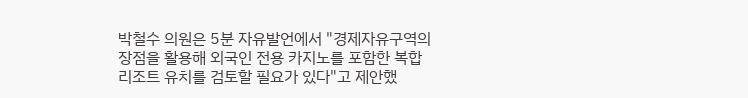박철수 의원은 5분 자유발언에서 "경제자유구역의 장점을 활용해 외국인 전용 카지노를 포함한 복합리조트 유치를 검토할 필요가 있다"고 제안했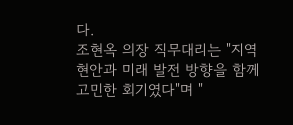다.
조현옥 의장 직무대리는 "지역 현안과 미래 발전 방향을 함께 고민한 회기였다"며 "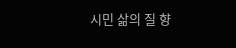시민 삶의 질 향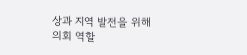상과 지역 발전을 위해 의회 역할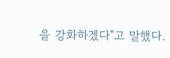을 강화하겠다"고 말했다.